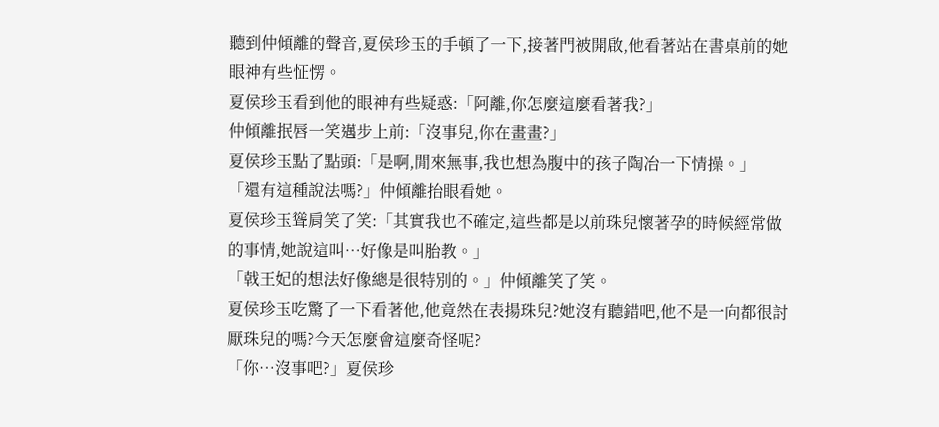聽到仲傾離的聲音,夏侯珍玉的手頓了一下,接著門被開啟,他看著站在書桌前的她眼神有些怔愣。
夏侯珍玉看到他的眼神有些疑惑:「阿離,你怎麼這麼看著我?」
仲傾離抿唇一笑邁步上前:「沒事兒,你在畫畫?」
夏侯珍玉點了點頭:「是啊,閒來無事,我也想為腹中的孩子陶冶一下情操。」
「還有這種說法嗎?」仲傾離抬眼看她。
夏侯珍玉聳肩笑了笑:「其實我也不確定,這些都是以前珠兒懷著孕的時候經常做的事情,她說這叫…好像是叫胎教。」
「戟王妃的想法好像總是很特別的。」仲傾離笑了笑。
夏侯珍玉吃驚了一下看著他,他竟然在表揚珠兒?她沒有聽錯吧,他不是一向都很討厭珠兒的嗎?今天怎麼會這麼奇怪呢?
「你…沒事吧?」夏侯珍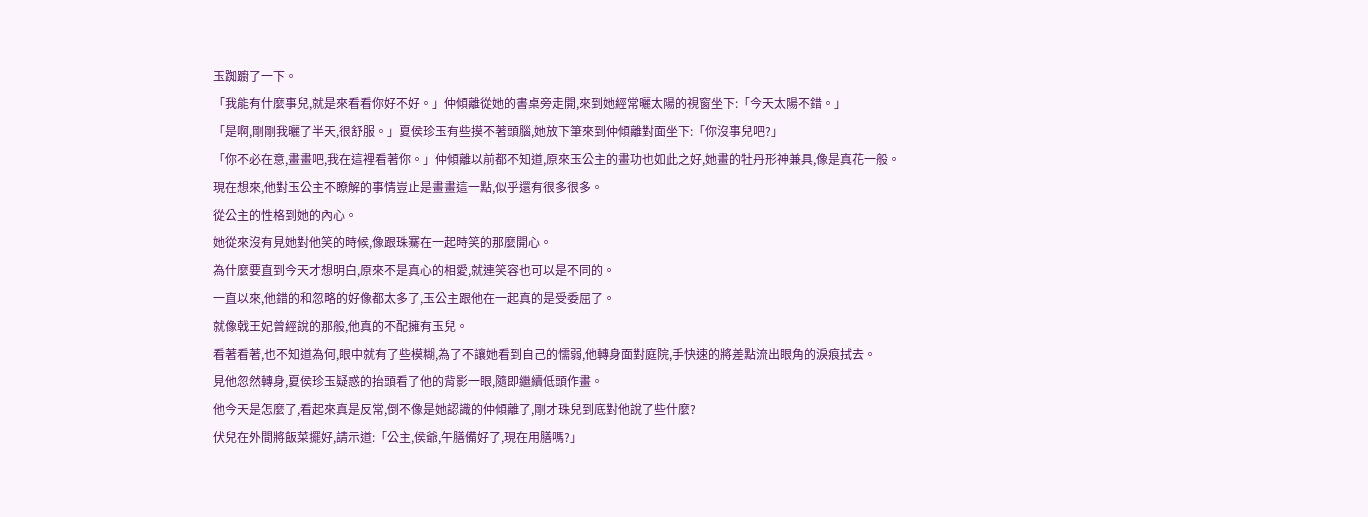玉踟躕了一下。
「我能有什麼事兒,就是來看看你好不好。」仲傾離從她的書桌旁走開,來到她經常曬太陽的視窗坐下:「今天太陽不錯。」
「是啊,剛剛我曬了半天,很舒服。」夏侯珍玉有些摸不著頭腦,她放下筆來到仲傾離對面坐下:「你沒事兒吧?」
「你不必在意,畫畫吧,我在這裡看著你。」仲傾離以前都不知道,原來玉公主的畫功也如此之好,她畫的牡丹形神兼具,像是真花一般。
現在想來,他對玉公主不瞭解的事情豈止是畫畫這一點,似乎還有很多很多。
從公主的性格到她的內心。
她從來沒有見她對他笑的時候,像跟珠騫在一起時笑的那麼開心。
為什麼要直到今天才想明白,原來不是真心的相愛,就連笑容也可以是不同的。
一直以來,他錯的和忽略的好像都太多了,玉公主跟他在一起真的是受委屈了。
就像戟王妃曾經說的那般,他真的不配擁有玉兒。
看著看著,也不知道為何,眼中就有了些模糊,為了不讓她看到自己的懦弱,他轉身面對庭院,手快速的將差點流出眼角的淚痕拭去。
見他忽然轉身,夏侯珍玉疑惑的抬頭看了他的背影一眼,隨即繼續低頭作畫。
他今天是怎麼了,看起來真是反常,倒不像是她認識的仲傾離了,剛才珠兒到底對他說了些什麼?
伏兒在外間將飯菜擺好,請示道:「公主,侯爺,午膳備好了,現在用膳嗎?」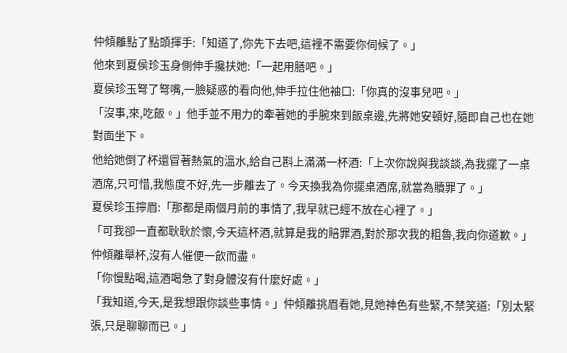仲傾離點了點頭揮手:「知道了,你先下去吧,這裡不需要你伺候了。」
他來到夏侯珍玉身側伸手攙扶她:「一起用膳吧。」
夏侯珍玉弩了弩嘴,一臉疑惑的看向他,伸手拉住他袖口:「你真的沒事兒吧。」
「沒事,來,吃飯。」他手並不用力的牽著她的手腕來到飯桌邊,先將她安頓好,隨即自己也在她對面坐下。
他給她倒了杯還冒著熱氣的溫水,給自己斟上滿滿一杯酒:「上次你說與我談談,為我擺了一桌酒席,只可惜,我態度不好,先一步離去了。今天換我為你擺桌酒席,就當為贖罪了。」
夏侯珍玉擰眉:「那都是兩個月前的事情了,我早就已經不放在心裡了。」
「可我卻一直都耿耿於懷,今天這杯酒,就算是我的賠罪酒,對於那次我的粗魯,我向你道歉。」仲傾離舉杯,沒有人催便一飲而盡。
「你慢點喝,這酒喝急了對身體沒有什麼好處。」
「我知道,今天,是我想跟你談些事情。」仲傾離挑眉看她,見她神色有些緊,不禁笑道:「別太緊張,只是聊聊而已。」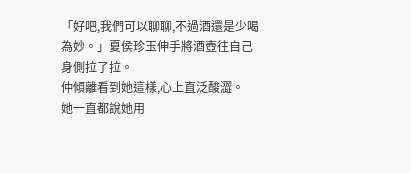「好吧,我們可以聊聊,不過酒還是少喝為妙。」夏侯珍玉伸手將酒壺往自己身側拉了拉。
仲傾離看到她這樣,心上直泛酸澀。
她一直都說她用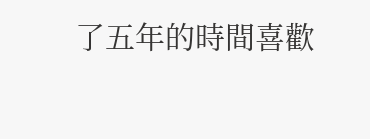了五年的時間喜歡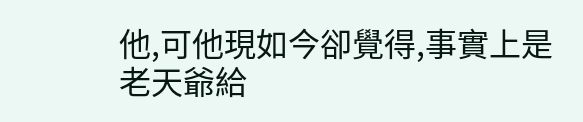他,可他現如今卻覺得,事實上是老天爺給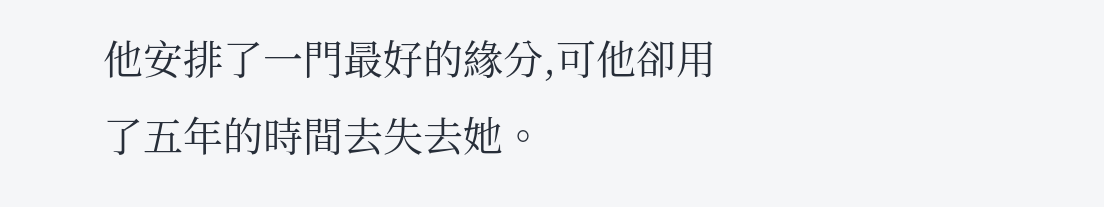他安排了一門最好的緣分,可他卻用了五年的時間去失去她。